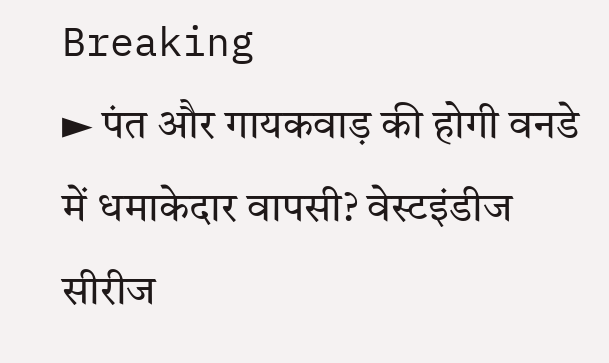Breaking
► पंत और गायकवाड़ की होगी वनडे में धमाकेदार वापसी? वेस्टइंडीज सीरीज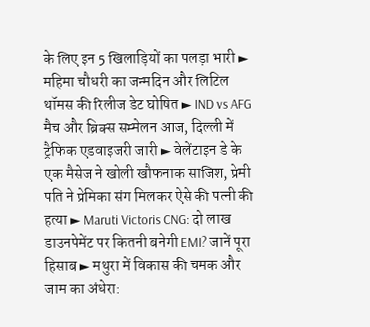के लिए इन 5 खिलाड़ियों का पलड़ा भारी ► महिमा चौधरी का जन्मदिन और लिटिल थॉमस की रिलीज डेट घोषित ► IND vs AFG मैच और ब्रिक्स सम्मेलन आज, दिल्ली में ट्रैफिक एडवाइजरी जारी ► वेलेंटाइन डे के एक मैसेज ने खोली खौफनाक साजिश, प्रेमी पति ने प्रेमिका संग मिलकर ऐसे की पत्नी की हत्या ► Maruti Victoris CNG: दो लाख डाउनपेमेंट पर कितनी बनेगी EMI? जानें पूरा हिसाब ► मथुरा में विकास की चमक और जाम का अंधेरा: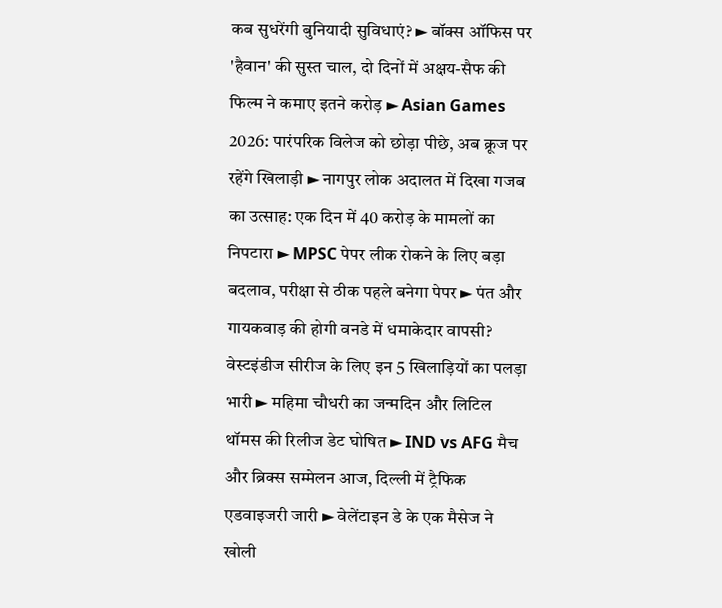कब सुधरेंगी बुनियादी सुविधाएं? ► बॉक्स ऑफिस पर 'हैवान' की सुस्त चाल, दो दिनों में अक्षय-सैफ की फिल्म ने कमाए इतने करोड़ ► Asian Games 2026: पारंपरिक विलेज को छोड़ा पीछे, अब क्रूज पर रहेंगे खिलाड़ी ► नागपुर लोक अदालत में दिखा गजब का उत्साह: एक दिन में 40 करोड़ के मामलों का निपटारा ► MPSC पेपर लीक रोकने के लिए बड़ा बदलाव, परीक्षा से ठीक पहले बनेगा पेपर ► पंत और गायकवाड़ की होगी वनडे में धमाकेदार वापसी? वेस्टइंडीज सीरीज के लिए इन 5 खिलाड़ियों का पलड़ा भारी ► महिमा चौधरी का जन्मदिन और लिटिल थॉमस की रिलीज डेट घोषित ► IND vs AFG मैच और ब्रिक्स सम्मेलन आज, दिल्ली में ट्रैफिक एडवाइजरी जारी ► वेलेंटाइन डे के एक मैसेज ने खोली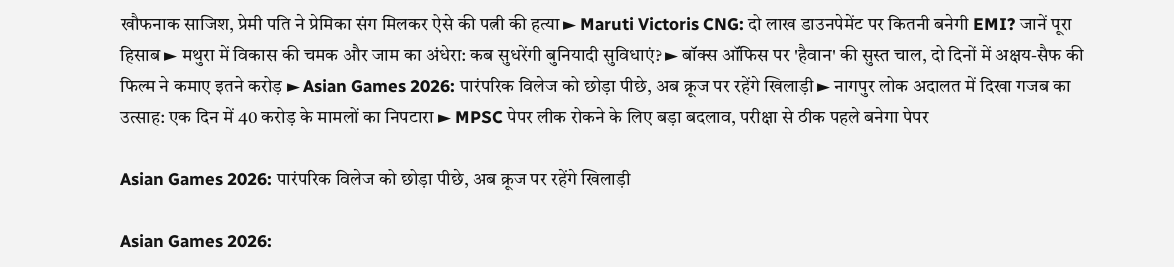खौफनाक साजिश, प्रेमी पति ने प्रेमिका संग मिलकर ऐसे की पत्नी की हत्या ► Maruti Victoris CNG: दो लाख डाउनपेमेंट पर कितनी बनेगी EMI? जानें पूरा हिसाब ► मथुरा में विकास की चमक और जाम का अंधेरा: कब सुधरेंगी बुनियादी सुविधाएं? ► बॉक्स ऑफिस पर 'हैवान' की सुस्त चाल, दो दिनों में अक्षय-सैफ की फिल्म ने कमाए इतने करोड़ ► Asian Games 2026: पारंपरिक विलेज को छोड़ा पीछे, अब क्रूज पर रहेंगे खिलाड़ी ► नागपुर लोक अदालत में दिखा गजब का उत्साह: एक दिन में 40 करोड़ के मामलों का निपटारा ► MPSC पेपर लीक रोकने के लिए बड़ा बदलाव, परीक्षा से ठीक पहले बनेगा पेपर

Asian Games 2026: पारंपरिक विलेज को छोड़ा पीछे, अब क्रूज पर रहेंगे खिलाड़ी

Asian Games 2026: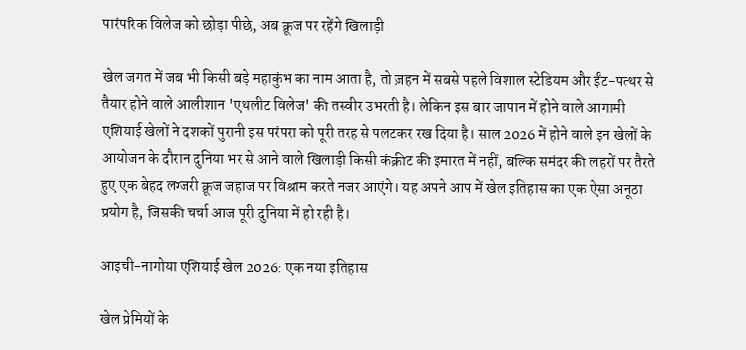पारंपरिक विलेज को छोड़ा पीछे, अब क्रूज पर रहेंगे खिलाड़ी

खेल जगत में जब भी किसी बड़े महाकुंभ का नाम आता है, तो ज़हन में सबसे पहले विशाल स्टेडियम और ईंट-पत्थर से तैयार होने वाले आलीशान 'एथलीट विलेज' की तस्वीर उभरती है। लेकिन इस बार जापान में होने वाले आगामी एशियाई खेलों ने दशकों पुरानी इस परंपरा को पूरी तरह से पलटकर रख दिया है। साल 2026 में होने वाले इन खेलों के आयोजन के दौरान दुनिया भर से आने वाले खिलाड़ी किसी कंक्रीट की इमारत में नहीं, बल्कि समंदर की लहरों पर तैरते हुए एक बेहद लग्जरी क्रूज जहाज पर विश्राम करते नजर आएंगे। यह अपने आप में खेल इतिहास का एक ऐसा अनूठा प्रयोग है, जिसकी चर्चा आज पूरी दुनिया में हो रही है।

आइची-नागोया एशियाई खेल 2026: एक नया इतिहास

खेल प्रेमियों के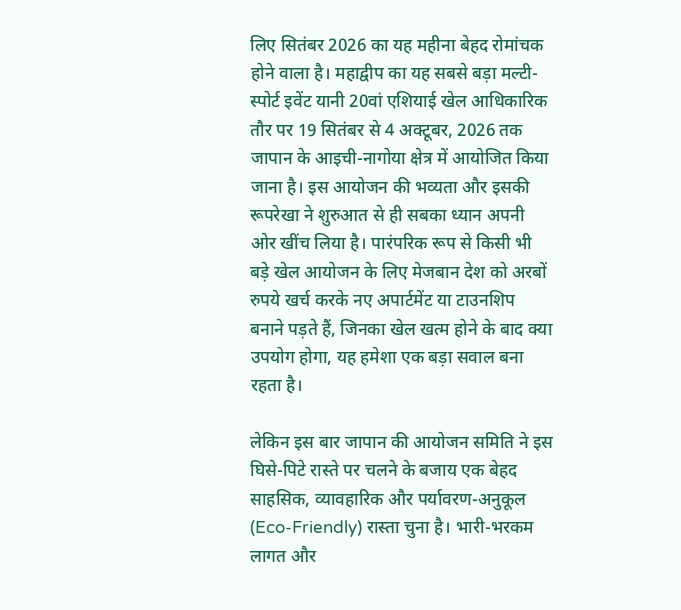लिए सितंबर 2026 का यह महीना बेहद रोमांचक होने वाला है। महाद्वीप का यह सबसे बड़ा मल्टी-स्पोर्ट इवेंट यानी 20वां एशियाई खेल आधिकारिक तौर पर 19 सितंबर से 4 अक्टूबर, 2026 तक जापान के आइची-नागोया क्षेत्र में आयोजित किया जाना है। इस आयोजन की भव्यता और इसकी रूपरेखा ने शुरुआत से ही सबका ध्यान अपनी ओर खींच लिया है। पारंपरिक रूप से किसी भी बड़े खेल आयोजन के लिए मेजबान देश को अरबों रुपये खर्च करके नए अपार्टमेंट या टाउनशिप बनाने पड़ते हैं, जिनका खेल खत्म होने के बाद क्या उपयोग होगा, यह हमेशा एक बड़ा सवाल बना रहता है।

लेकिन इस बार जापान की आयोजन समिति ने इस घिसे-पिटे रास्ते पर चलने के बजाय एक बेहद साहसिक, व्यावहारिक और पर्यावरण-अनुकूल (Eco-Friendly) रास्ता चुना है। भारी-भरकम लागत और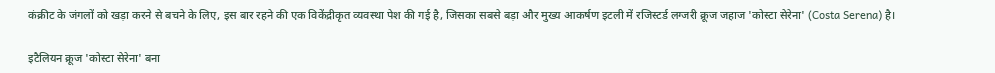कंक्रीट के जंगलों को खड़ा करने से बचने के लिए, इस बार रहने की एक विकेंद्रीकृत व्यवस्था पेश की गई है, जिसका सबसे बड़ा और मुख्य आकर्षण इटली में रजिस्टर्ड लग्जरी क्रूज जहाज 'कोस्टा सेरेना' (Costa Serena) है।

इटैलियन क्रूज 'कोस्टा सेरेना' बना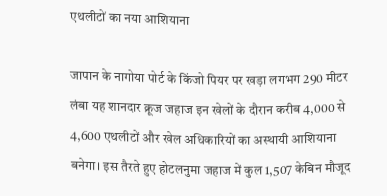एथलीटों का नया आशियाना

जापान के नागोया पोर्ट के किंजो पियर पर खड़ा लगभग 290 मीटर लंबा यह शानदार क्रूज जहाज इन खेलों के दौरान करीब 4,000 से 4,600 एथलीटों और खेल अधिकारियों का अस्थायी आशियाना बनेगा। इस तैरते हुए होटलनुमा जहाज में कुल 1,507 केबिन मौजूद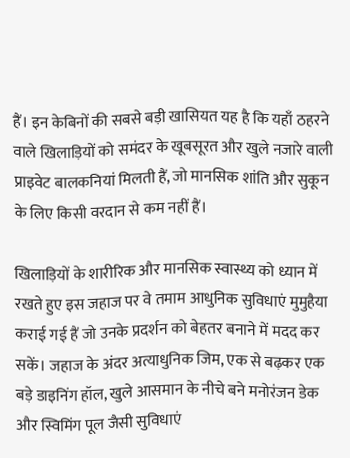हैं। इन केबिनों की सबसे बड़ी खासियत यह है कि यहाँ ठहरने वाले खिलाड़ियों को समंदर के खूबसूरत और खुले नजारे वाली प्राइवेट बालकनियां मिलती हैं, जो मानसिक शांति और सुकून के लिए किसी वरदान से कम नहीं हैं।

खिलाड़ियों के शारीरिक और मानसिक स्वास्थ्य को ध्यान में रखते हुए इस जहाज पर वे तमाम आधुनिक सुविधाएं मुमुहैया कराई गई हैं जो उनके प्रदर्शन को बेहतर बनाने में मदद कर सकें। जहाज के अंदर अत्याधुनिक जिम, एक से बढ़कर एक बड़े डाइनिंग हॉल, खुले आसमान के नीचे बने मनोरंजन डेक और स्विमिंग पूल जैसी सुविधाएं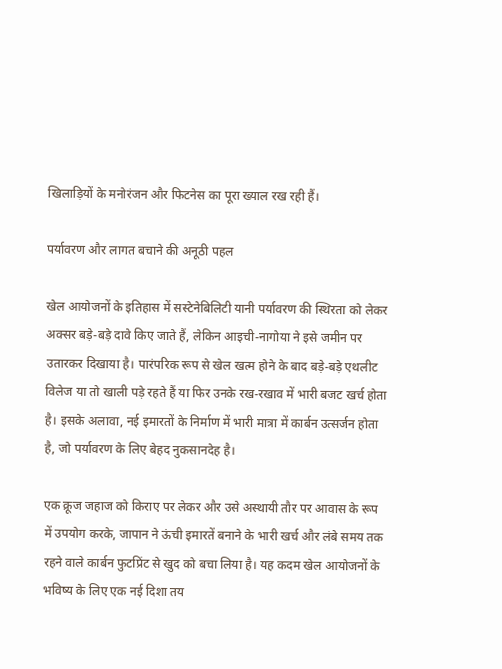खिलाड़ियों के मनोरंजन और फिटनेस का पूरा ख्याल रख रही हैं।

पर्यावरण और लागत बचाने की अनूठी पहल

खेल आयोजनों के इतिहास में सस्टेनेबिलिटी यानी पर्यावरण की स्थिरता को लेकर अक्सर बड़े-बड़े दावे किए जाते हैं, लेकिन आइची-नागोया ने इसे जमीन पर उतारकर दिखाया है। पारंपरिक रूप से खेल खत्म होने के बाद बड़े-बड़े एथलीट विलेज या तो खाली पड़े रहते हैं या फिर उनके रख-रखाव में भारी बजट खर्च होता है। इसके अलावा, नई इमारतों के निर्माण में भारी मात्रा में कार्बन उत्सर्जन होता है, जो पर्यावरण के लिए बेहद नुकसानदेह है।

एक क्रूज जहाज को किराए पर लेकर और उसे अस्थायी तौर पर आवास के रूप में उपयोग करके, जापान ने ऊंची इमारतें बनाने के भारी खर्च और लंबे समय तक रहने वाले कार्बन फुटप्रिंट से खुद को बचा लिया है। यह कदम खेल आयोजनों के भविष्य के लिए एक नई दिशा तय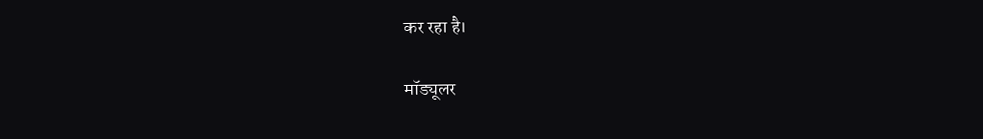कर रहा है।

मॉड्यूलर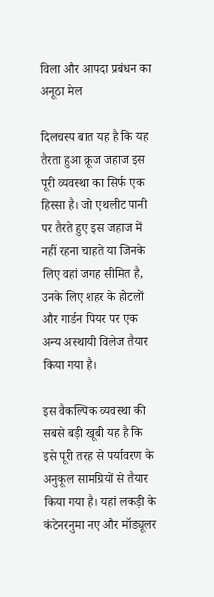विला और आपदा प्रबंधन का अनूठा मेल

दिलचस्प बात यह है कि यह तैरता हुआ क्रूज जहाज इस पूरी व्यवस्था का सिर्फ एक हिस्सा है। जो एथलीट पानी पर तैरते हुए इस जहाज में नहीं रहना चाहते या जिनके लिए वहां जगह सीमित है, उनके लिए शहर के होटलों और गार्डन पियर पर एक अन्य अस्थायी विलेज तैयार किया गया है।

इस वैकल्पिक व्यवस्था की सबसे बड़ी खूबी यह है कि इसे पूरी तरह से पर्यावरण के अनुकूल सामग्रियों से तैयार किया गया है। यहां लकड़ी के कंटेनरनुमा नए और मॉड्यूलर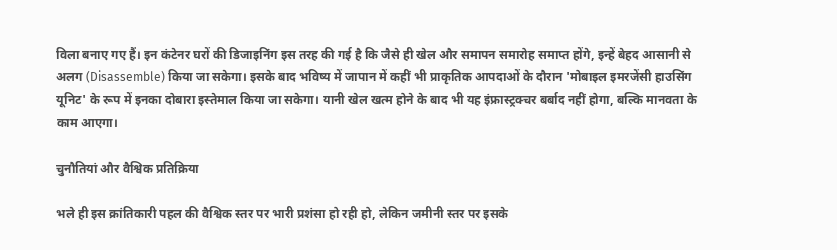विला बनाए गए हैं। इन कंटेनर घरों की डिजाइनिंग इस तरह की गई है कि जैसे ही खेल और समापन समारोह समाप्त होंगे, इन्हें बेहद आसानी से अलग (Disassemble) किया जा सकेगा। इसके बाद भविष्य में जापान में कहीं भी प्राकृतिक आपदाओं के दौरान 'मोबाइल इमरजेंसी हाउसिंग यूनिट' के रूप में इनका दोबारा इस्तेमाल किया जा सकेगा। यानी खेल खत्म होने के बाद भी यह इंफ्रास्ट्रक्चर बर्बाद नहीं होगा, बल्कि मानवता के काम आएगा।

चुनौतियां और वैश्विक प्रतिक्रिया

भले ही इस क्रांतिकारी पहल की वैश्विक स्तर पर भारी प्रशंसा हो रही हो, लेकिन जमीनी स्तर पर इसके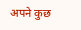अपने कुछ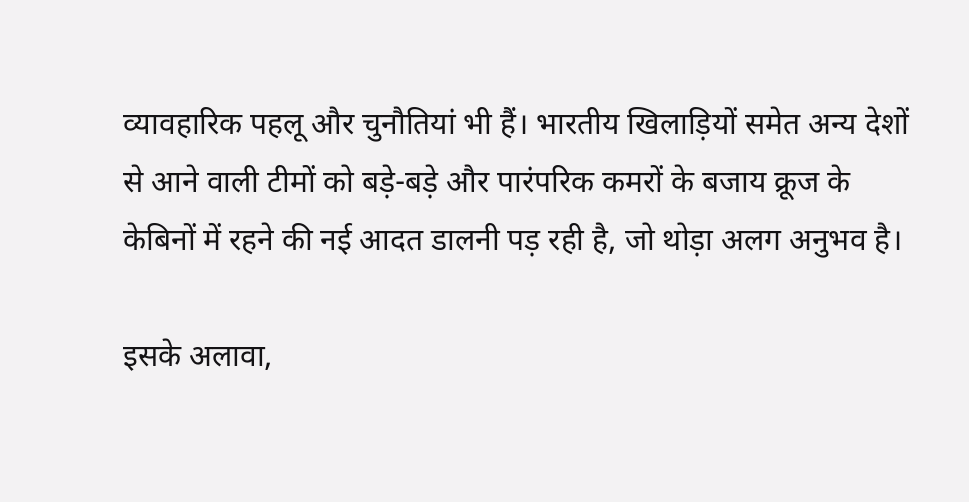व्यावहारिक पहलू और चुनौतियां भी हैं। भारतीय खिलाड़ियों समेत अन्य देशों से आने वाली टीमों को बड़े-बड़े और पारंपरिक कमरों के बजाय क्रूज के केबिनों में रहने की नई आदत डालनी पड़ रही है, जो थोड़ा अलग अनुभव है।

इसके अलावा,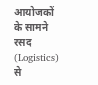आयोजकों के सामने रसद (Logistics) से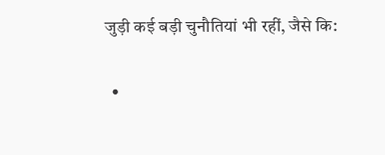जुड़ी कई बड़ी चुनौतियां भी रहीं, जैसे कि:

  •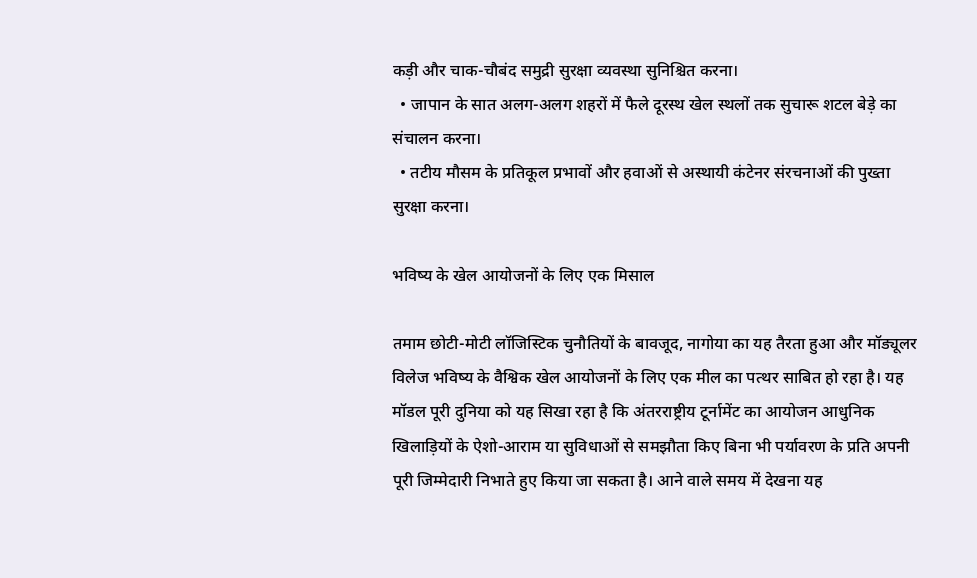कड़ी और चाक-चौबंद समुद्री सुरक्षा व्यवस्था सुनिश्चित करना।
  • जापान के सात अलग-अलग शहरों में फैले दूरस्थ खेल स्थलों तक सुचारू शटल बेड़े का संचालन करना।
  • तटीय मौसम के प्रतिकूल प्रभावों और हवाओं से अस्थायी कंटेनर संरचनाओं की पुख्ता सुरक्षा करना।

भविष्य के खेल आयोजनों के लिए एक मिसाल

तमाम छोटी-मोटी लॉजिस्टिक चुनौतियों के बावजूद, नागोया का यह तैरता हुआ और मॉड्यूलर विलेज भविष्य के वैश्विक खेल आयोजनों के लिए एक मील का पत्थर साबित हो रहा है। यह मॉडल पूरी दुनिया को यह सिखा रहा है कि अंतरराष्ट्रीय टूर्नामेंट का आयोजन आधुनिक खिलाड़ियों के ऐशो-आराम या सुविधाओं से समझौता किए बिना भी पर्यावरण के प्रति अपनी पूरी जिम्मेदारी निभाते हुए किया जा सकता है। आने वाले समय में देखना यह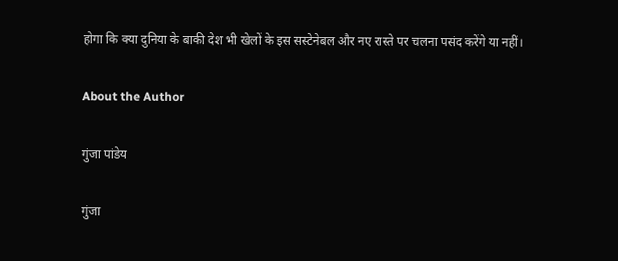होगा कि क्या दुनिया के बाकी देश भी खेलों के इस सस्टेनेबल और नए रास्ते पर चलना पसंद करेंगे या नहीं।

About the Author

गुंजा पांडेय

गुंजा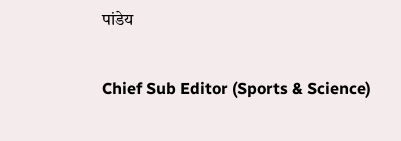पांडेय

Chief Sub Editor (Sports & Science)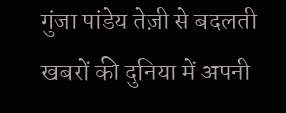गुंजा पांडेय तेज़ी से बदलती खबरों की दुनिया में अपनी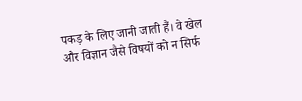पकड़ के लिए जानी जाती हैं। वे खेल और विज्ञान जैसे विषयों को न सिर्फ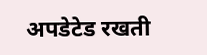अपडेटेड रखती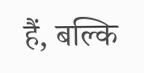हैं, बल्कि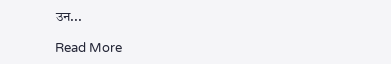उन...

Read More